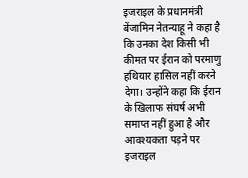इजराइल के प्रधानमंत्री बेंजामिन नेतन्याहू ने कहा है कि उनका देश किसी भी कीमत पर ईरान को परमाणु हथियार हासिल नहीं करने देगा। उन्होंने कहा कि ईरान के खिलाफ संघर्ष अभी समाप्त नहीं हुआ है और आवश्यकता पड़ने पर इजराइल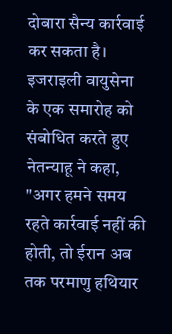दोबारा सैन्य कार्रवाई कर सकता है।
इजराइली वायुसेना के एक समारोह को संबोधित करते हुए नेतन्याहू ने कहा, "अगर हमने समय रहते कार्रवाई नहीं की होती, तो ईरान अब तक परमाणु हथियार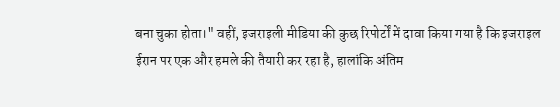बना चुका होता।" वहीं, इजराइली मीडिया की कुछ रिपोर्टों में दावा किया गया है कि इजराइल ईरान पर एक और हमले की तैयारी कर रहा है, हालांकि अंतिम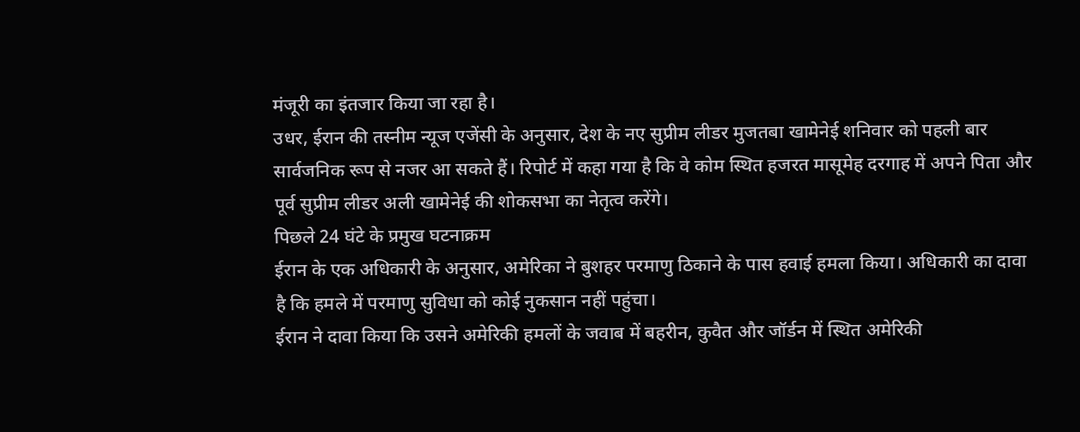मंजूरी का इंतजार किया जा रहा है।
उधर, ईरान की तस्नीम न्यूज एजेंसी के अनुसार, देश के नए सुप्रीम लीडर मुजतबा खामेनेई शनिवार को पहली बार सार्वजनिक रूप से नजर आ सकते हैं। रिपोर्ट में कहा गया है कि वे कोम स्थित हजरत मासूमेह दरगाह में अपने पिता और पूर्व सुप्रीम लीडर अली खामेनेई की शोकसभा का नेतृत्व करेंगे।
पिछले 24 घंटे के प्रमुख घटनाक्रम
ईरान के एक अधिकारी के अनुसार, अमेरिका ने बुशहर परमाणु ठिकाने के पास हवाई हमला किया। अधिकारी का दावा है कि हमले में परमाणु सुविधा को कोई नुकसान नहीं पहुंचा।
ईरान ने दावा किया कि उसने अमेरिकी हमलों के जवाब में बहरीन, कुवैत और जॉर्डन में स्थित अमेरिकी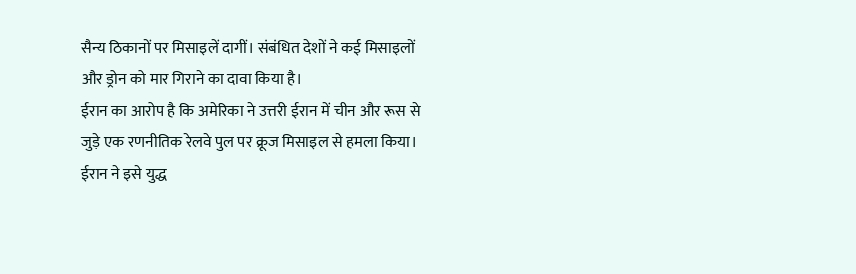सैन्य ठिकानों पर मिसाइलें दागीं। संबंधित देशों ने कई मिसाइलों और ड्रोन को मार गिराने का दावा किया है।
ईरान का आरोप है कि अमेरिका ने उत्तरी ईरान में चीन और रूस से जुड़े एक रणनीतिक रेलवे पुल पर क्रूज मिसाइल से हमला किया। ईरान ने इसे युद्ध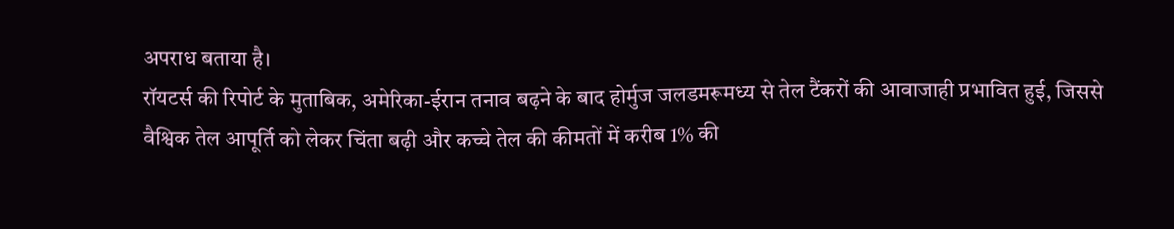अपराध बताया है।
रॉयटर्स की रिपोर्ट के मुताबिक, अमेरिका-ईरान तनाव बढ़ने के बाद होर्मुज जलडमरूमध्य से तेल टैंकरों की आवाजाही प्रभावित हुई, जिससे वैश्विक तेल आपूर्ति को लेकर चिंता बढ़ी और कच्चे तेल की कीमतों में करीब 1% की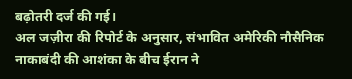बढ़ोतरी दर्ज की गई।
अल जज़ीरा की रिपोर्ट के अनुसार, संभावित अमेरिकी नौसैनिक नाकाबंदी की आशंका के बीच ईरान ने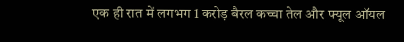एक ही रात में लगभग 1 करोड़ बैरल कच्चा तेल और फ्यूल ऑयल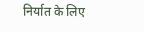निर्यात के लिए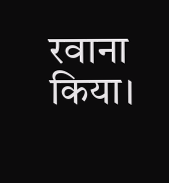रवाना किया।